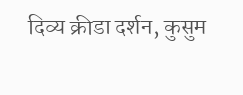दिव्य क्रीडा दर्शन, कुसुम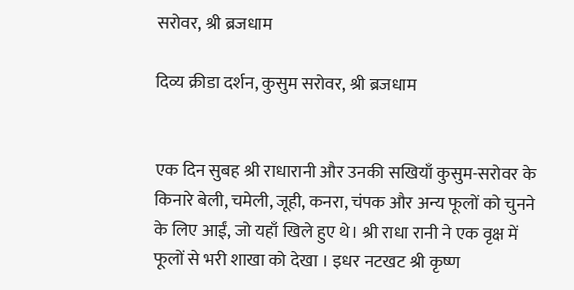सरोवर, श्री ब्रजधाम

दिव्य क्रीडा दर्शन, कुसुम सरोवर, श्री ब्रजधाम


एक दिन सुबह श्री राधारानी और उनकी सखियाँ कुसुम-सरोवर के किनारे बेली, चमेली, जूही, कनरा, चंपक और अन्य फूलों को चुनने के लिए आईं, जो यहाँ खिले हुए थे। श्री राधा रानी ने एक वृक्ष में फूलों से भरी शाखा को देखा । इधर नटखट श्री कृष्ण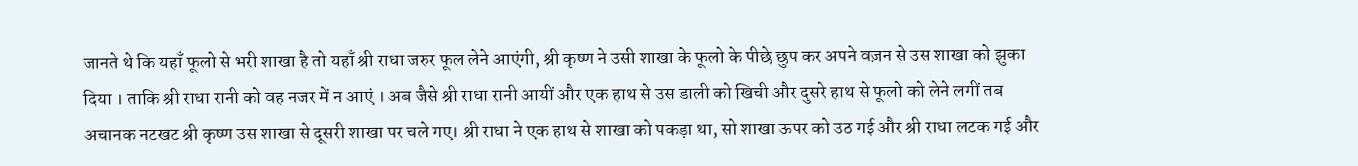जानते थे कि यहाँ फूलो से भरी शाखा है तो यहाँ श्री राधा जरुर फूल लेने आएंगी, श्री कृष्ण ने उसी शाखा के फूलो के पीछे छुप कर अपने वज़न से उस शाखा को झुका दिया । ताकि श्री राधा रानी को वह नजर में न आएं । अब जैसे श्री राधा रानी आयीं और एक हाथ से उस डाली को खिची और दुसरे हाथ से फूलो को लेने लगीं तब अचानक नटखट श्री कृष्ण उस शाखा से दूसरी शाखा पर चले गए। श्री राधा ने एक हाथ से शाखा को पकड़ा था, सो शाखा ऊपर को उठ गई और श्री राधा लटक गई और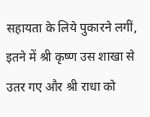सहायता के लिये पुकारने लगीं, इतने में श्री कृष्ण उस शाखा से उतर गए और श्री राधा को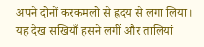अपने दोनों करकमलो से ह्रदय से लगा लिया। यह देख सखियाँ हसने लगीं और तालियां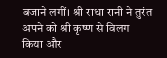बजाने लगीं। श्री राधा रानी ने तुरंत अपने को श्री कृष्ण से विलग किया और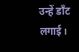उन्हें डाँट लगाई।